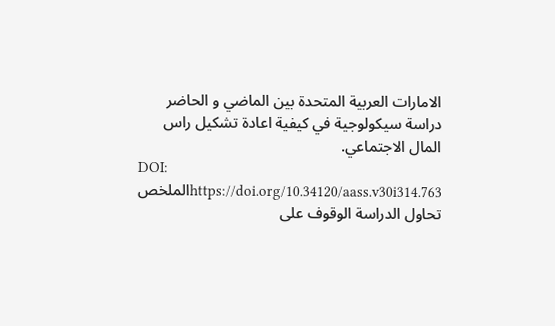الامارات العربية المتحدة بين الماضي و الحاضر دراسة سيكولوجية في كيفية اعادة تشكيل راس المال الاجتماعي.
DOI:
https://doi.org/10.34120/aass.v30i314.763الملخص
تحاول الدراسة الوقوف على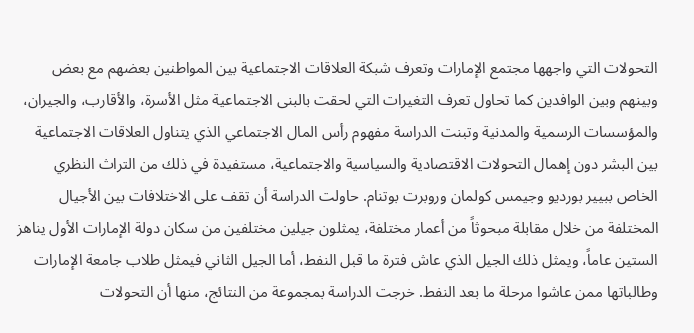التحولات التي واجهها مجتمع الإمارات وتعرف شبكة العلاقات الاجتماعية بين المواطنين بعضهم مع بعض وبينهم وبين الوافدين كما تحاول تعرف التغيرات التي لحقت بالبنى الاجتماعية مثل الأسرة، والأقارب، والجيران، والمؤسسات الرسمية والمدنية وتبنت الدراسة مفهوم رأس المال الاجتماعي الذي يتناول العلاقات الاجتماعية بين البشر دون إهمال التحولات الاقتصادية والسياسية والاجتماعية، مستفيدة في ذلك من التراث النظري الخاص ببيير بورديو وجيمس كولمان وروبرت بوتنام. حاولت الدراسة أن تقف على الاختلافات بين الأجيال المختلفة من خلال مقابلة مبحوثاً من أعمار مختلفة، يمثلون جيلين مختلفين من سكان دولة الإمارات الأول يناهز الستين عاماً، ويمثل ذلك الجيل الذي عاش فترة ما قبل النفط، أما الجيل الثاني فيمثل طلاب جامعة الإمارات وطالباتها ممن عاشوا مرحلة ما بعد النفط. خرجت الدراسة بمجموعة من النتائج، منها أن التحولات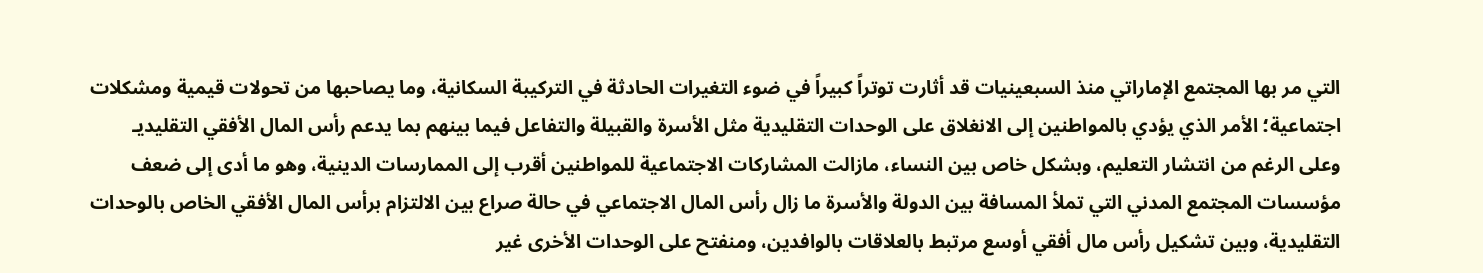التي مر بها المجتمع الإماراتي منذ السبعينيات قد أثارت توتراً كبيراً في ضوء التغيرات الحادثة في التركيبة السكانية، وما يصاحبها من تحولات قيمية ومشكلات اجتماعية؛ الأمر الذي يؤدي بالمواطنين إلى الانغلاق على الوحدات التقليدية مثل الأسرة والقبيلة والتفاعل فيما بينهم بما يدعم رأس المال الأفقي التقليديـ وعلى الرغم من انتشار التعليم، وبشكل خاص بين النساء، مازالت المشاركات الاجتماعية للمواطنين أقرب إلى الممارسات الدينية، وهو ما أدى إلى ضعف مؤسسات المجتمع المدني التي تملأ المسافة بين الدولة والأسرة ما زال رأس المال الاجتماعي في حالة صراع بين الالتزام برأس المال الأفقي الخاص بالوحدات التقليدية، وبين تشكيل رأس مال أفقي أوسع مرتبط بالعلاقات بالوافدين، ومنفتح على الوحدات الأخرى غير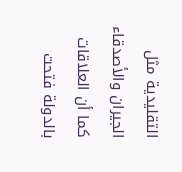التقليدية مثل الجيران والأصدقاء كما أن العلاقات بالدولة فتحت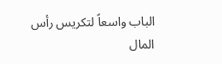الباب واسعاً لتكريس رأس المال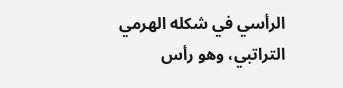الرأسي في شكله الهرمي التراتبي، وهو رأس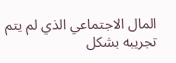المال الاجتماعي الذي لم يتم تجريبه بشكل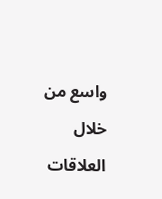واسع من خلال العلاقات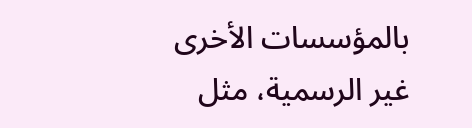بالمؤسسات الأخرى غير الرسمية، مثل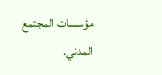مؤسسات المجتمع المدني.